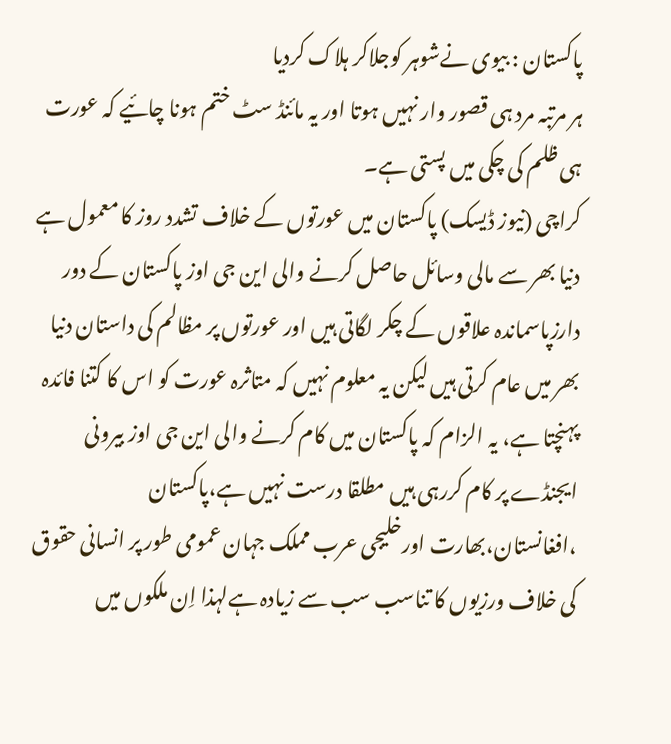پاکستان : بیوی نےشوہر کوجلاکر ہلاک کردیا
ہر مرتبہ مرد ہی قصور وار نہیں ہوتا اور یہ مائنڈ سٹ ختم ہونا چائیے کہ عورت ہی ظلم کی چکی میں پستی ہے۔
کراچی (نیوز ڈیسک) پاکستان میں عورتوں کے خلاف تشدد روز کا معمول ہے دنیا بھر سے مالی وسائل حاصل کرنے والی این جی اوز پاکستان کے دور دارزپاسماندہ علاقوں کے چکر لگاتی ہیں اور عورتوں پر مظالم کی داستان دنیا بھر میں عام کرتی ہیں لیکن یہ معلوم نہیں کہ متاثرہ عورت کو اس کا کتنا فائدہ پہنچتا ہے، یہ الزام کہ پاکستان میں کام کرنے والی این جی اوز بیرونی ایجنڈے پر کام کررہی ہیں مطلقا درست نہیں ہے،پاکستان ،افغانستان،بھارت اورخلیجی عرب مملک جہان عمومی طور پر انسانی حقوق کی خلاف ورزیوں کا تناسب سب سے زیادہ ہےلہذا اِن ملکوں میں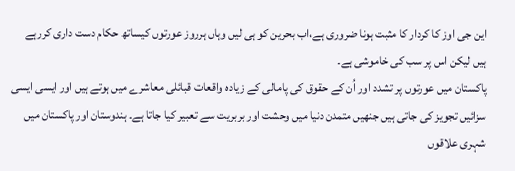این جی اوز کا کردار کا مثبت ہونا ضروری ہے،اب بحرین کو ہی لیں وہاں ہرروز عورتوں کیساتھ حکام دست داری کررہے ہیں لیکن اس پر سب کی خاموشی ہے۔
پاکستان میں عورتوں پر تشدد اور اُن کے حقوق کی پامالی کے زیادہ واقعات قبائلی معاشرے میں ہوتے ہیں اور ایسی ایسی سزائیں تجویز کی جاتی ہیں جنھیں متمدن دنیا میں وحشت اور بربریت سے تعبیر کیا جاتا ہے۔ ہندوستان اور پاکستان میں شہری علاقوں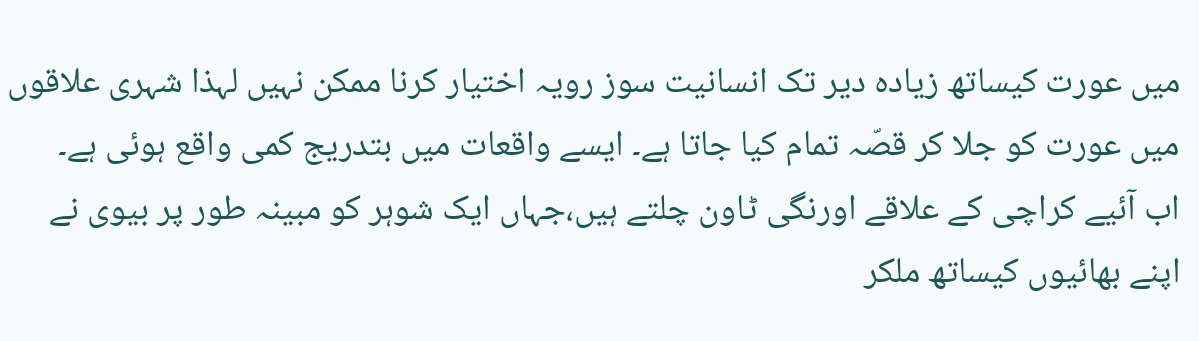میں عورت کیساتھ زیادہ دیر تک انسانیت سوز رویہ اختیار کرنا ممکن نہیں لہذا شہری علاقوں میں عورت کو جلا کر قصّہ تمام کیا جاتا ہے۔ ایسے واقعات میں بتدریج کمی واقع ہوئی ہے۔
اب آئیے کراچی کے علاقے اورنگی ٹاون چلتے ہیں،جہاں ایک شوہر کو مبینہ طور پر بیوی نے اپنے بھائیوں کیساتھ ملکر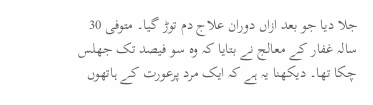جلا دیا جو بعد ازاں دوران علاج دم توڑ گیا۔ متوفی 30 سالہ غفار کے معالج نے بتایا کہ وہ سو فیصد تک جھلس چکا تھا۔ دیکھنا یہ ہے کہ ایک مرد پرعورت کے ہاتھوں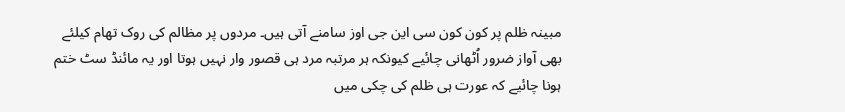مبینہ ظلم پر کون کون سی این جی اوز سامنے آتی ہیں۔ مردوں پر مظالم کی روک تھام کیلئے بھی آواز ضرور اُٹھانی چائیے کیونکہ ہر مرتبہ مرد ہی قصور وار نہیں ہوتا اور یہ مائنڈ سٹ ختم ہونا چائیے کہ عورت ہی ظلم کی چکی میں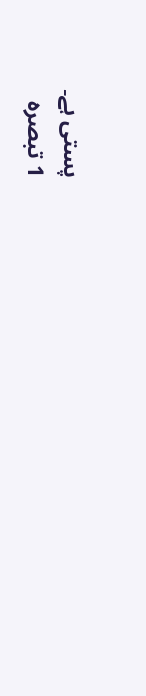پستی ہے۔
1 تبصرہ